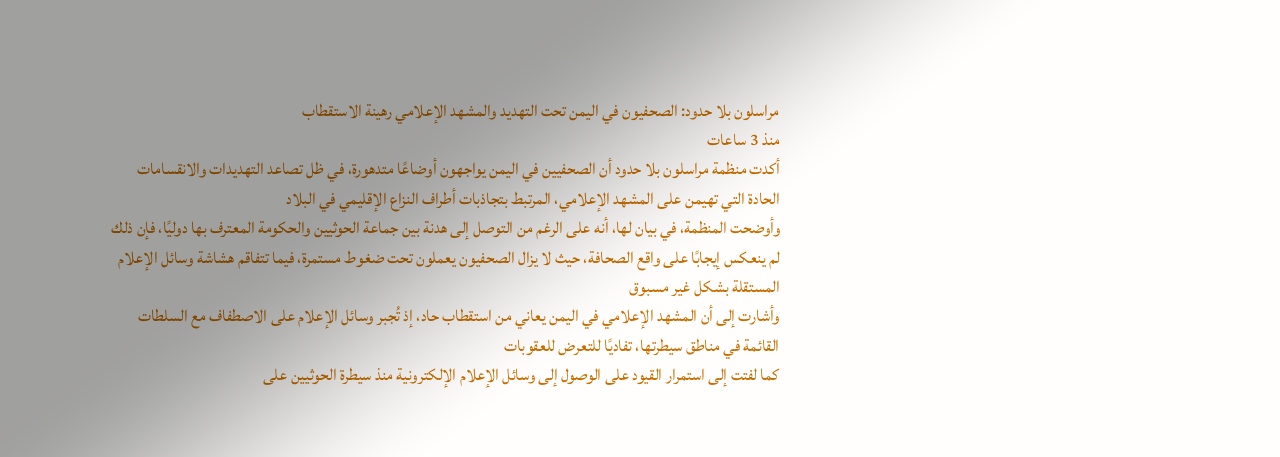مراسلون بلا حدود: الصحفيون في اليمن تحت التهديد والمشهد الإعلامي رهينة الاستقطاب
منذ 3 ساعات
أكدت منظمة مراسلون بلا حدود أن الصحفيين في اليمن يواجهون أوضاعًا متدهورة، في ظل تصاعد التهديدات والانقسامات الحادة التي تهيمن على المشهد الإعلامي، المرتبط بتجاذبات أطراف النزاع الإقليمي في البلاد
وأوضحت المنظمة، في بيان لها، أنه على الرغم من التوصل إلى هدنة بين جماعة الحوثيين والحكومة المعترف بها دوليًا، فإن ذلك لم ينعكس إيجابًا على واقع الصحافة، حيث لا يزال الصحفيون يعملون تحت ضغوط مستمرة، فيما تتفاقم هشاشة وسائل الإعلام المستقلة بشكل غير مسبوق
وأشارت إلى أن المشهد الإعلامي في اليمن يعاني من استقطاب حاد، إذ تُجبر وسائل الإعلام على الاصطفاف مع السلطات القائمة في مناطق سيطرتها، تفاديًا للتعرض للعقوبات
كما لفتت إلى استمرار القيود على الوصول إلى وسائل الإعلام الإلكترونية منذ سيطرة الحوثيين على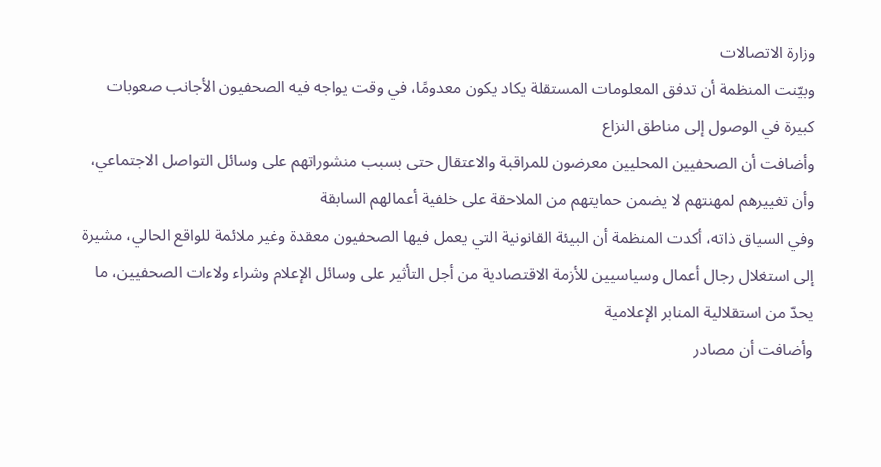وزارة الاتصالات
وبيّنت المنظمة أن تدفق المعلومات المستقلة يكاد يكون معدومًا، في وقت يواجه فيه الصحفيون الأجانب صعوبات كبيرة في الوصول إلى مناطق النزاع
وأضافت أن الصحفيين المحليين معرضون للمراقبة والاعتقال حتى بسبب منشوراتهم على وسائل التواصل الاجتماعي، وأن تغييرهم لمهنتهم لا يضمن حمايتهم من الملاحقة على خلفية أعمالهم السابقة
وفي السياق ذاته، أكدت المنظمة أن البيئة القانونية التي يعمل فيها الصحفيون معقدة وغير ملائمة للواقع الحالي، مشيرة إلى استغلال رجال أعمال وسياسيين للأزمة الاقتصادية من أجل التأثير على وسائل الإعلام وشراء ولاءات الصحفيين، ما يحدّ من استقلالية المنابر الإعلامية
وأضافت أن مصادر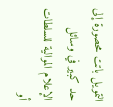التمويل باتت محصورة إلى حد كبير في وسائل الإعلام الموالية للسلطات أو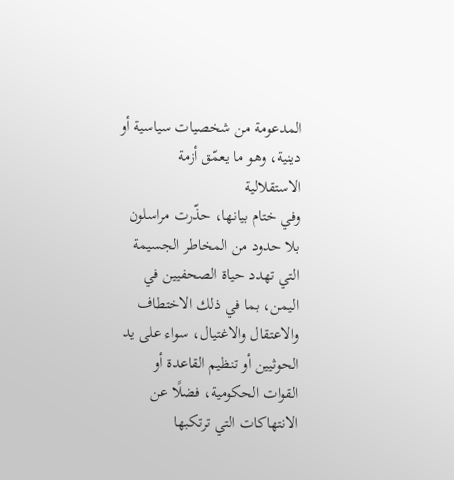المدعومة من شخصيات سياسية أو دينية، وهو ما يعمّق أزمة الاستقلالية
وفي ختام بيانها، حذّرت مراسلون بلا حدود من المخاطر الجسيمة التي تهدد حياة الصحفيين في اليمن، بما في ذلك الاختطاف والاعتقال والاغتيال، سواء على يد الحوثيين أو تنظيم القاعدة أو القوات الحكومية، فضلًا عن الانتهاكات التي ترتكبها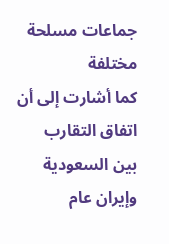جماعات مسلحة مختلفة
كما أشارت إلى أن اتفاق التقارب بين السعودية وإيران عام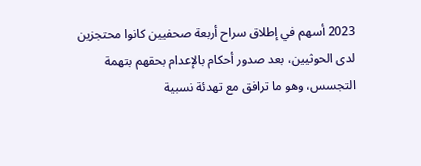2023 أسهم في إطلاق سراح أربعة صحفيين كانوا محتجزين لدى الحوثيين، بعد صدور أحكام بالإعدام بحقهم بتهمة التجسس، وهو ما ترافق مع تهدئة نسبية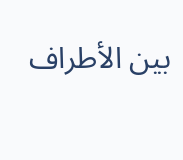بين الأطراف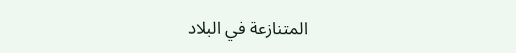المتنازعة في البلاد